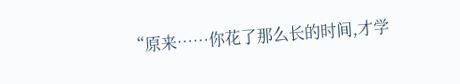“原来……你花了那么长的时间,才学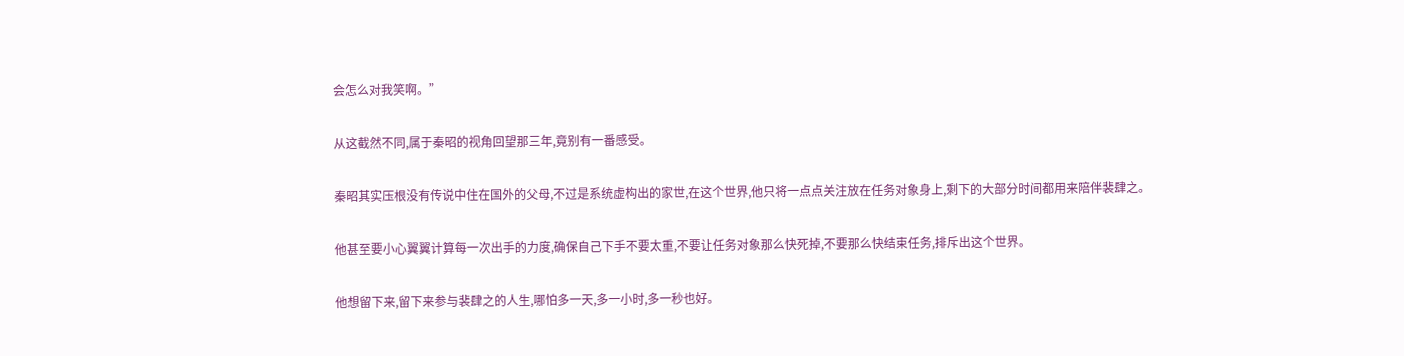会怎么对我笑啊。”

从这截然不同,属于秦昭的视角回望那三年,竟别有一番感受。

秦昭其实压根没有传说中住在国外的父母,不过是系统虚构出的家世,在这个世界,他只将一点点关注放在任务对象身上,剩下的大部分时间都用来陪伴裴肆之。

他甚至要小心翼翼计算每一次出手的力度,确保自己下手不要太重,不要让任务对象那么快死掉,不要那么快结束任务,排斥出这个世界。

他想留下来,留下来参与裴肆之的人生,哪怕多一天,多一小时,多一秒也好。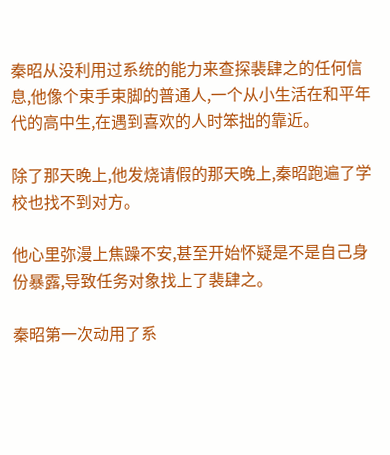秦昭从没利用过系统的能力来查探裴肆之的任何信息,他像个束手束脚的普通人,一个从小生活在和平年代的高中生,在遇到喜欢的人时笨拙的靠近。

除了那天晚上,他发烧请假的那天晚上,秦昭跑遍了学校也找不到对方。

他心里弥漫上焦躁不安,甚至开始怀疑是不是自己身份暴露,导致任务对象找上了裴肆之。

秦昭第一次动用了系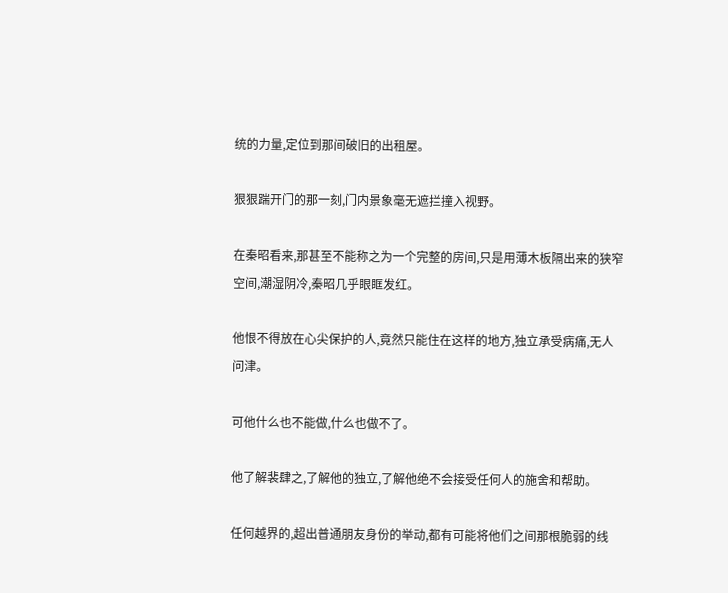统的力量,定位到那间破旧的出租屋。

狠狠踹开门的那一刻,门内景象毫无遮拦撞入视野。

在秦昭看来,那甚至不能称之为一个完整的房间,只是用薄木板隔出来的狭窄空间,潮湿阴冷,秦昭几乎眼眶发红。

他恨不得放在心尖保护的人,竟然只能住在这样的地方,独立承受病痛,无人问津。

可他什么也不能做,什么也做不了。

他了解裴肆之,了解他的独立,了解他绝不会接受任何人的施舍和帮助。

任何越界的,超出普通朋友身份的举动,都有可能将他们之间那根脆弱的线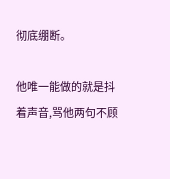彻底绷断。

他唯一能做的就是抖着声音,骂他两句不顾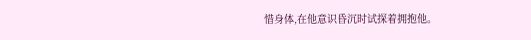惜身体,在他意识昏沉时试探着拥抱他。